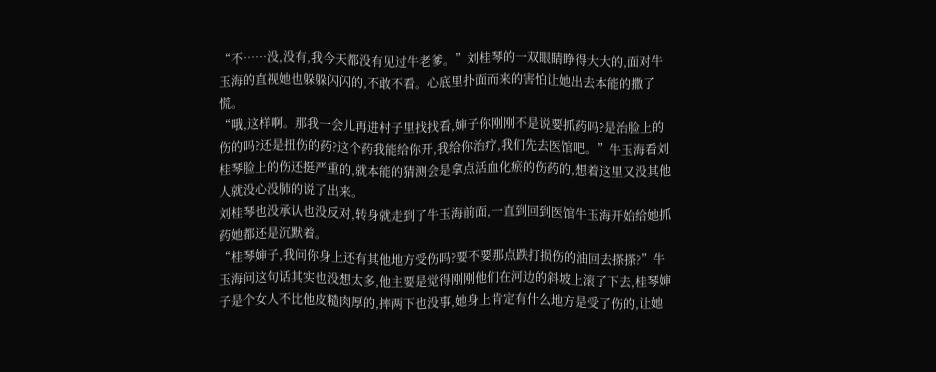“不……没,没有,我今天都没有见过牛老爹。”刘桂琴的一双眼睛睁得大大的,面对牛玉海的直视她也躲躲闪闪的,不敢不看。心底里扑面而来的害怕让她出去本能的撒了慌。
“哦,这样啊。那我一会儿再进村子里找找看,婶子你刚刚不是说要抓药吗?是治脸上的伤的吗?还是扭伤的药?这个药我能给你开,我给你治疗,我们先去医馆吧。”牛玉海看刘桂琴脸上的伤还挺严重的,就本能的猜测会是拿点活血化瘀的伤药的,想着这里又没其他人就没心没肺的说了出来。
刘桂琴也没承认也没反对,转身就走到了牛玉海前面,一直到回到医馆牛玉海开始给她抓药她都还是沉默着。
“桂琴婶子,我问你身上还有其他地方受伤吗?要不要那点跌打损伤的油回去搽搽?”牛玉海问这句话其实也没想太多,他主要是觉得刚刚他们在河边的斜坡上滚了下去,桂琴婶子是个女人不比他皮糙肉厚的,摔两下也没事,她身上肯定有什么地方是受了伤的,让她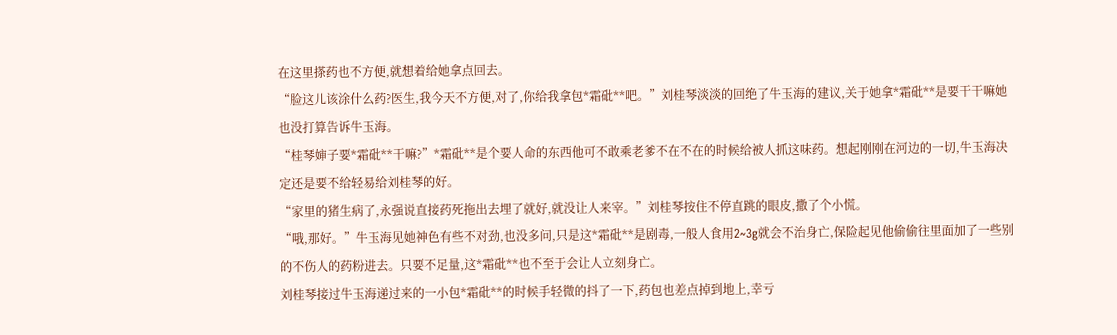在这里搽药也不方便,就想着给她拿点回去。
“脸这儿该涂什么药?医生,我今天不方便,对了,你给我拿包*霜砒**吧。”刘桂琴淡淡的回绝了牛玉海的建议,关于她拿*霜砒**是要干干嘛她也没打算告诉牛玉海。
“桂琴婶子要*霜砒**干嘛?”*霜砒**是个要人命的东西他可不敢乘老爹不在不在的时候给被人抓这味药。想起刚刚在河边的一切,牛玉海决定还是要不给轻易给刘桂琴的好。
“家里的猪生病了,永强说直接药死拖出去埋了就好,就没让人来宰。”刘桂琴按住不停直跳的眼皮,撒了个小慌。
“哦,那好。”牛玉海见她神色有些不对劲,也没多问,只是这*霜砒**是剧毒,一般人食用2~3g就会不治身亡,保险起见他偷偷往里面加了一些别的不伤人的药粉进去。只要不足量,这*霜砒**也不至于会让人立刻身亡。
刘桂琴接过牛玉海递过来的一小包*霜砒**的时候手轻微的抖了一下,药包也差点掉到地上,幸亏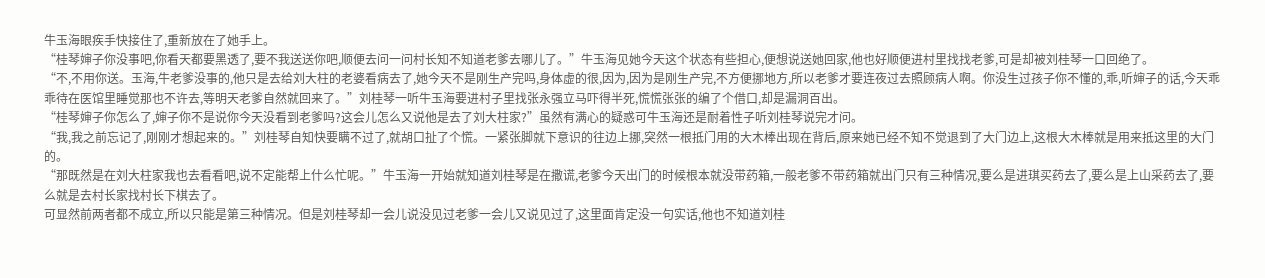牛玉海眼疾手快接住了,重新放在了她手上。
“桂琴婶子你没事吧,你看天都要黑透了,要不我送送你吧,顺便去问一问村长知不知道老爹去哪儿了。”牛玉海见她今天这个状态有些担心,便想说送她回家,他也好顺便进村里找找老爹,可是却被刘桂琴一口回绝了。
“不,不用你送。玉海,牛老爹没事的,他只是去给刘大柱的老婆看病去了,她今天不是刚生产完吗,身体虚的很,因为,因为是刚生产完,不方便挪地方,所以老爹才要连夜过去照顾病人啊。你没生过孩子你不懂的,乖,听婶子的话,今天乖乖待在医馆里睡觉那也不许去,等明天老爹自然就回来了。”刘桂琴一听牛玉海要进村子里找张永强立马吓得半死,慌慌张张的编了个借口,却是漏洞百出。
“桂琴婶子你怎么了,婶子你不是说你今天没看到老爹吗?这会儿怎么又说他是去了刘大柱家?”虽然有满心的疑惑可牛玉海还是耐着性子听刘桂琴说完才问。
“我,我之前忘记了,刚刚才想起来的。”刘桂琴自知快要瞒不过了,就胡口扯了个慌。一紧张脚就下意识的往边上挪,突然一根抵门用的大木棒出现在背后,原来她已经不知不觉退到了大门边上,这根大木棒就是用来抵这里的大门的。
“那既然是在刘大柱家我也去看看吧,说不定能帮上什么忙呢。”牛玉海一开始就知道刘桂琴是在撒谎,老爹今天出门的时候根本就没带药箱,一般老爹不带药箱就出门只有三种情况,要么是进琪买药去了,要么是上山采药去了,要么就是去村长家找村长下棋去了。
可显然前两者都不成立,所以只能是第三种情况。但是刘桂琴却一会儿说没见过老爹一会儿又说见过了,这里面肯定没一句实话,他也不知道刘桂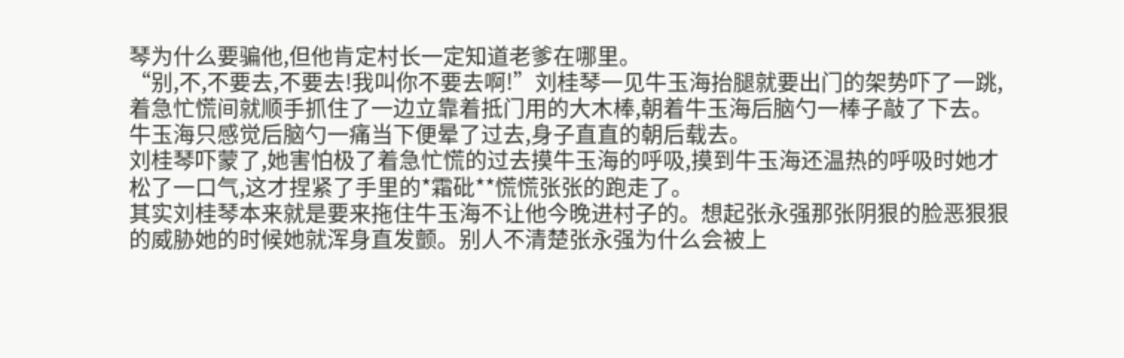琴为什么要骗他,但他肯定村长一定知道老爹在哪里。
“别,不,不要去,不要去!我叫你不要去啊!”刘桂琴一见牛玉海抬腿就要出门的架势吓了一跳,着急忙慌间就顺手抓住了一边立靠着抵门用的大木棒,朝着牛玉海后脑勺一棒子敲了下去。
牛玉海只感觉后脑勺一痛当下便晕了过去,身子直直的朝后载去。
刘桂琴吓蒙了,她害怕极了着急忙慌的过去摸牛玉海的呼吸,摸到牛玉海还温热的呼吸时她才松了一口气,这才捏紧了手里的*霜砒**慌慌张张的跑走了。
其实刘桂琴本来就是要来拖住牛玉海不让他今晚进村子的。想起张永强那张阴狠的脸恶狠狠的威胁她的时候她就浑身直发颤。别人不清楚张永强为什么会被上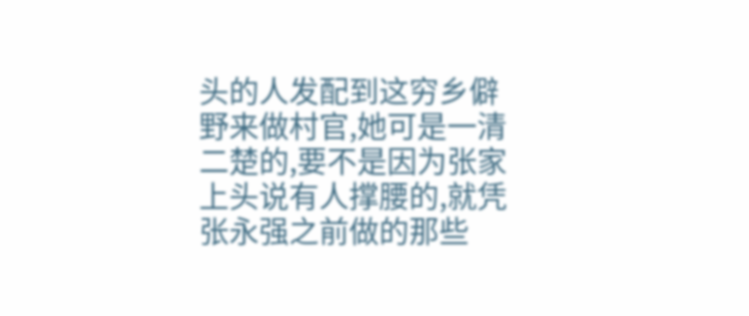头的人发配到这穷乡僻野来做村官,她可是一清二楚的,要不是因为张家上头说有人撑腰的,就凭张永强之前做的那些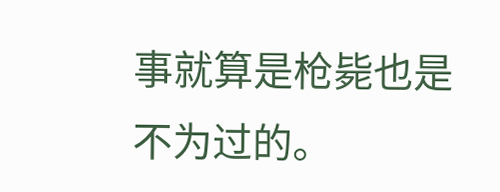事就算是枪毙也是不为过的。